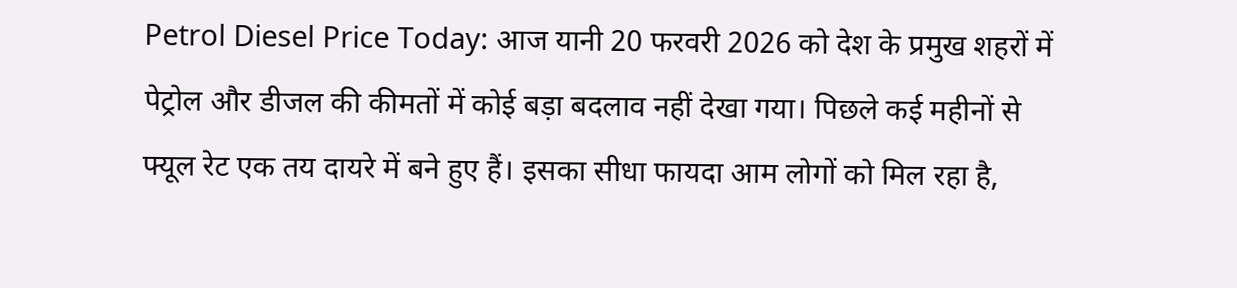Petrol Diesel Price Today: आज यानी 20 फरवरी 2026 को देश के प्रमुख शहरों में पेट्रोल और डीजल की कीमतों में कोई बड़ा बदलाव नहीं देखा गया। पिछले कई महीनों से फ्यूल रेट एक तय दायरे में बने हुए हैं। इसका सीधा फायदा आम लोगों को मिल रहा है,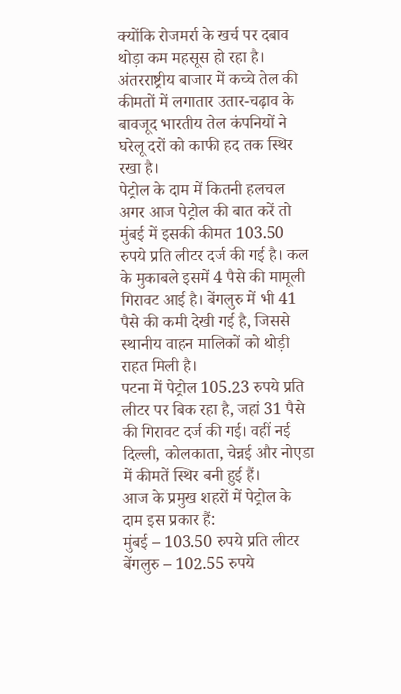क्योंकि रोजमर्रा के खर्च पर दबाव थोड़ा कम महसूस हो रहा है।
अंतरराष्ट्रीय बाजार में कच्चे तेल की कीमतों में लगातार उतार-चढ़ाव के बावजूद भारतीय तेल कंपनियों ने घरेलू दरों को काफी हद तक स्थिर रखा है।
पेट्रोल के दाम में कितनी हलचल
अगर आज पेट्रोल की बात करें तो मुंबई में इसकी कीमत 103.50 रुपये प्रति लीटर दर्ज की गई है। कल के मुकाबले इसमें 4 पैसे की मामूली गिरावट आई है। बेंगलुरु में भी 41 पैसे की कमी देखी गई है, जिससे स्थानीय वाहन मालिकों को थोड़ी राहत मिली है।
पटना में पेट्रोल 105.23 रुपये प्रति लीटर पर बिक रहा है, जहां 31 पैसे की गिरावट दर्ज की गई। वहीं नई दिल्ली, कोलकाता, चेन्नई और नोएडा में कीमतें स्थिर बनी हुई हैं।
आज के प्रमुख शहरों में पेट्रोल के दाम इस प्रकार हैं:
मुंबई – 103.50 रुपये प्रति लीटर
बेंगलुरु – 102.55 रुपये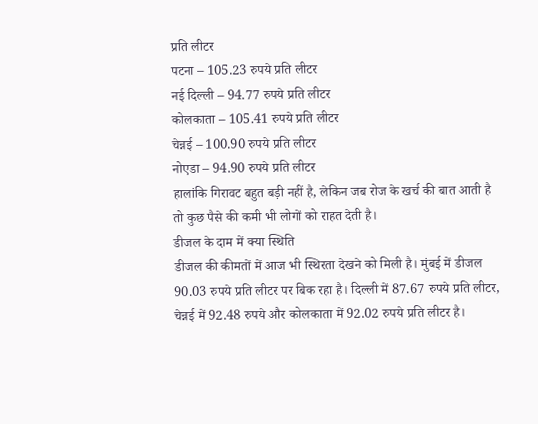प्रति लीटर
पटना – 105.23 रुपये प्रति लीटर
नई दिल्ली – 94.77 रुपये प्रति लीटर
कोलकाता – 105.41 रुपये प्रति लीटर
चेन्नई – 100.90 रुपये प्रति लीटर
नोएडा – 94.90 रुपये प्रति लीटर
हालांकि गिरावट बहुत बड़ी नहीं है, लेकिन जब रोज के खर्च की बात आती है तो कुछ पैसे की कमी भी लोगों को राहत देती है।
डीजल के दाम में क्या स्थिति
डीजल की कीमतों में आज भी स्थिरता देखने को मिली है। मुंबई में डीजल 90.03 रुपये प्रति लीटर पर बिक रहा है। दिल्ली में 87.67 रुपये प्रति लीटर, चेन्नई में 92.48 रुपये और कोलकाता में 92.02 रुपये प्रति लीटर है।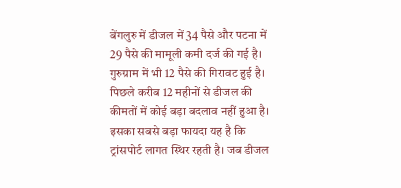बेंगलुरु में डीजल में 34 पैसे और पटना में 29 पैसे की मामूली कमी दर्ज की गई है। गुरुग्राम में भी 12 पैसे की गिरावट हुई है।
पिछले करीब 12 महीनों से डीजल की कीमतों में कोई बड़ा बदलाव नहीं हुआ है। इसका सबसे बड़ा फायदा यह है कि ट्रांसपोर्ट लागत स्थिर रहती है। जब डीजल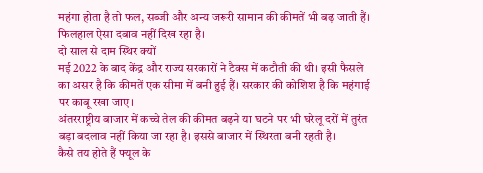महंगा होता है तो फल, सब्जी और अन्य जरूरी सामान की कीमतें भी बढ़ जाती हैं। फिलहाल ऐसा दबाव नहीं दिख रहा है।
दो साल से दाम स्थिर क्यों
मई 2022 के बाद केंद्र और राज्य सरकारों ने टैक्स में कटौती की थी। इसी फैसले का असर है कि कीमतें एक सीमा में बनी हुई हैं। सरकार की कोशिश है कि महंगाई पर काबू रखा जाए।
अंतरराष्ट्रीय बाजार में कच्चे तेल की कीमत बढ़ने या घटने पर भी घरेलू दरों में तुरंत बड़ा बदलाव नहीं किया जा रहा है। इससे बाजार में स्थिरता बनी रहती है।
कैसे तय होते हैं फ्यूल के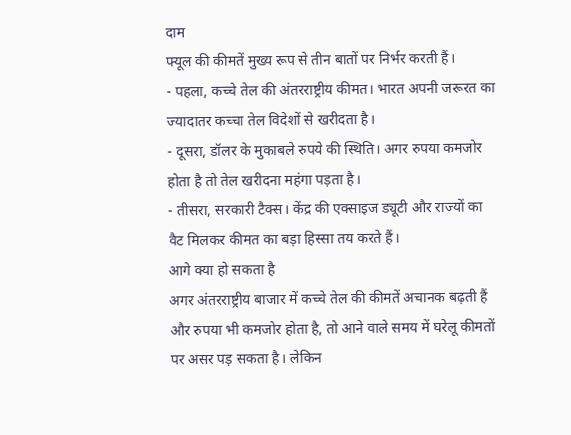दाम
फ्यूल की कीमतें मुख्य रूप से तीन बातों पर निर्भर करती हैं।
- पहला, कच्चे तेल की अंतरराष्ट्रीय कीमत। भारत अपनी जरूरत का ज्यादातर कच्चा तेल विदेशों से खरीदता है।
- दूसरा, डॉलर के मुकाबले रुपये की स्थिति। अगर रुपया कमजोर होता है तो तेल खरीदना महंगा पड़ता है।
- तीसरा, सरकारी टैक्स। केंद्र की एक्साइज ड्यूटी और राज्यों का वैट मिलकर कीमत का बड़ा हिस्सा तय करते हैं।
आगे क्या हो सकता है
अगर अंतरराष्ट्रीय बाजार में कच्चे तेल की कीमतें अचानक बढ़ती हैं और रुपया भी कमजोर होता है, तो आने वाले समय में घरेलू कीमतों पर असर पड़ सकता है। लेकिन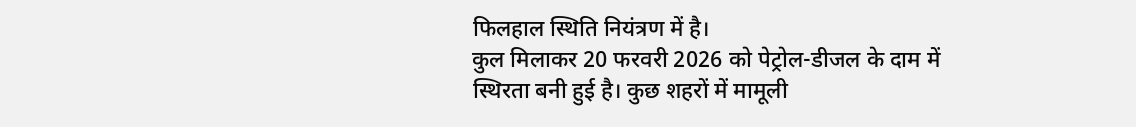फिलहाल स्थिति नियंत्रण में है।
कुल मिलाकर 20 फरवरी 2026 को पेट्रोल-डीजल के दाम में स्थिरता बनी हुई है। कुछ शहरों में मामूली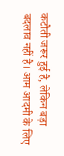कटौती जरूर हुई है, लेकिन बड़ा बदलाव नहीं है। आम आदमी के लिए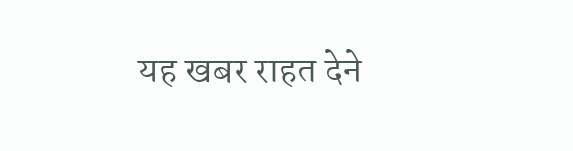यह खबर राहत देने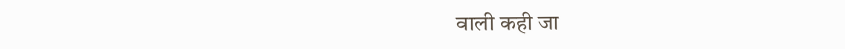वाली कही जा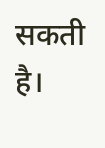सकती है।